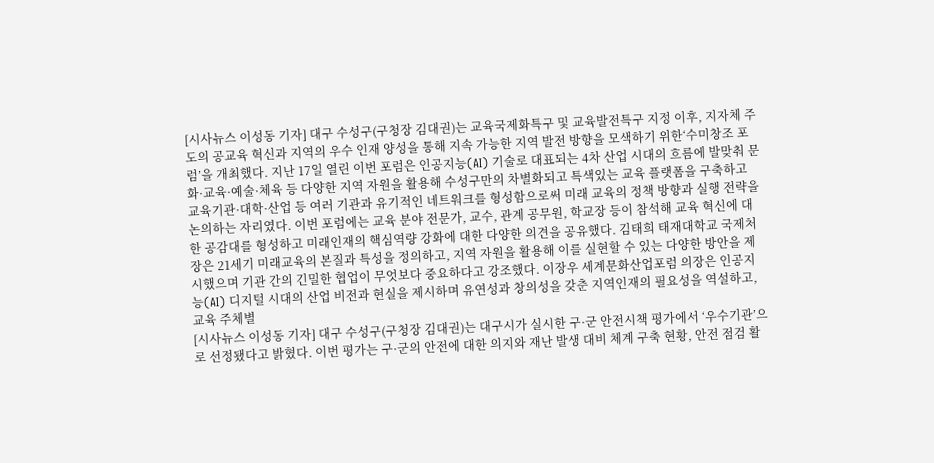[시사뉴스 이성동 기자] 대구 수성구(구청장 김대권)는 교육국제화특구 및 교육발전특구 지정 이후, 지자체 주도의 공교육 혁신과 지역의 우수 인재 양성을 통해 지속 가능한 지역 발전 방향을 모색하기 위한‘수미창조 포럼’을 개최했다. 지난 17일 열린 이번 포럼은 인공지능(AI) 기술로 대표되는 4차 산업 시대의 흐름에 발맞춰 문화·교육·예술·체육 등 다양한 지역 자원을 활용해 수성구만의 차별화되고 특색있는 교육 플랫폼을 구축하고 교육기관·대학·산업 등 여러 기관과 유기적인 네트워크를 형성함으로써 미래 교육의 정책 방향과 실행 전략을 논의하는 자리였다. 이번 포럼에는 교육 분야 전문가, 교수, 관계 공무원, 학교장 등이 참석해 교육 혁신에 대한 공감대를 형성하고 미래인재의 핵심역량 강화에 대한 다양한 의견을 공유했다. 김태희 태재대학교 국제처장은 21세기 미래교육의 본질과 특성을 정의하고, 지역 자원을 활용해 이를 실현할 수 있는 다양한 방안을 제시했으며 기관 간의 긴밀한 협업이 무엇보다 중요하다고 강조했다. 이장우 세계문화산업포럼 의장은 인공지능(AI) 디지털 시대의 산업 비전과 현실을 제시하며 유연성과 창의성을 갖춘 지역인재의 필요성을 역설하고, 교육 주체별
[시사뉴스 이성동 기자] 대구 수성구(구청장 김대권)는 대구시가 실시한 구·군 안전시책 평가에서 ‘우수기관’으로 선정됐다고 밝혔다. 이번 평가는 구·군의 안전에 대한 의지와 재난 발생 대비 체계 구축 현황, 안전 점검 활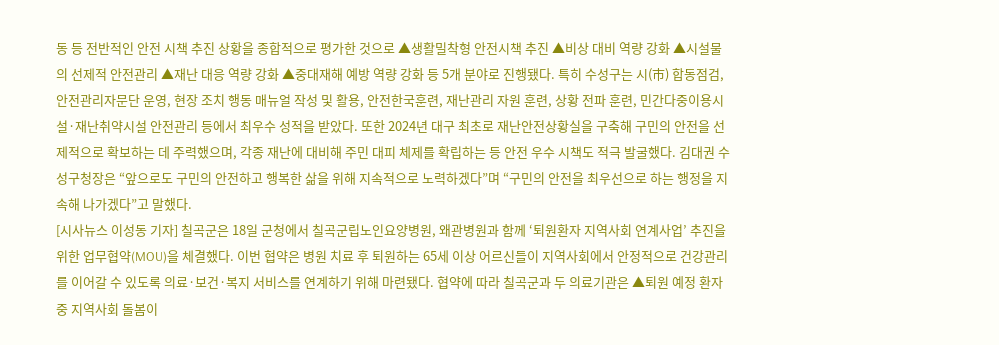동 등 전반적인 안전 시책 추진 상황을 종합적으로 평가한 것으로 ▲생활밀착형 안전시책 추진 ▲비상 대비 역량 강화 ▲시설물의 선제적 안전관리 ▲재난 대응 역량 강화 ▲중대재해 예방 역량 강화 등 5개 분야로 진행됐다. 특히 수성구는 시(市) 합동점검, 안전관리자문단 운영, 현장 조치 행동 매뉴얼 작성 및 활용, 안전한국훈련, 재난관리 자원 훈련, 상황 전파 훈련, 민간다중이용시설·재난취약시설 안전관리 등에서 최우수 성적을 받았다. 또한 2024년 대구 최초로 재난안전상황실을 구축해 구민의 안전을 선제적으로 확보하는 데 주력했으며, 각종 재난에 대비해 주민 대피 체제를 확립하는 등 안전 우수 시책도 적극 발굴했다. 김대권 수성구청장은 “앞으로도 구민의 안전하고 행복한 삶을 위해 지속적으로 노력하겠다”며 “구민의 안전을 최우선으로 하는 행정을 지속해 나가겠다”고 말했다.
[시사뉴스 이성동 기자] 칠곡군은 18일 군청에서 칠곡군립노인요양병원, 왜관병원과 함께 ‘퇴원환자 지역사회 연계사업’ 추진을 위한 업무협약(MOU)을 체결했다. 이번 협약은 병원 치료 후 퇴원하는 65세 이상 어르신들이 지역사회에서 안정적으로 건강관리를 이어갈 수 있도록 의료·보건·복지 서비스를 연계하기 위해 마련됐다. 협약에 따라 칠곡군과 두 의료기관은 ▲퇴원 예정 환자 중 지역사회 돌봄이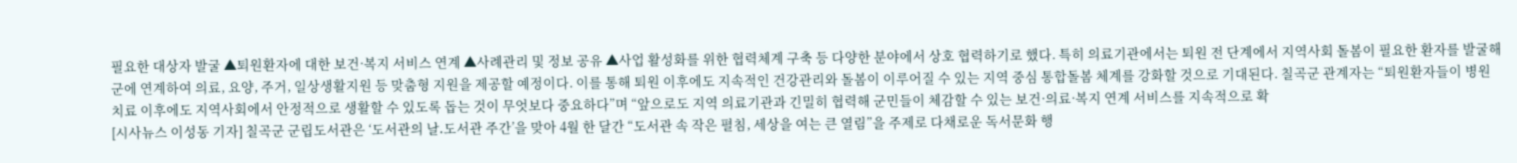필요한 대상자 발굴 ▲퇴원환자에 대한 보건·복지 서비스 연계 ▲사례관리 및 정보 공유 ▲사업 활성화를 위한 협력체계 구축 등 다양한 분야에서 상호 협력하기로 했다. 특히 의료기관에서는 퇴원 전 단계에서 지역사회 돌봄이 필요한 환자를 발굴해 군에 연계하여 의료, 요양, 주거, 일상생활지원 등 맞춤형 지원을 제공할 예정이다. 이를 통해 퇴원 이후에도 지속적인 건강관리와 돌봄이 이루어질 수 있는 지역 중심 통합돌봄 체계를 강화할 것으로 기대된다. 칠곡군 관계자는 “퇴원환자들이 병원 치료 이후에도 지역사회에서 안정적으로 생활할 수 있도록 돕는 것이 무엇보다 중요하다”며 “앞으로도 지역 의료기관과 긴밀히 협력해 군민들이 체감할 수 있는 보건·의료·복지 연계 서비스를 지속적으로 확
[시사뉴스 이성동 기자] 칠곡군 군립도서관은 ‘도서관의 날․도서관 주간’을 맞아 4월 한 달간 “도서관 속 작은 펼침, 세상을 여는 큰 열림”을 주제로 다채로운 독서문화 행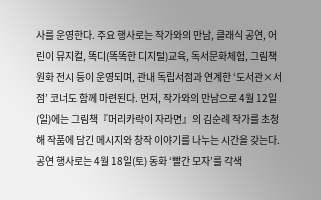사를 운영한다. 주요 행사로는 작가와의 만남, 클래식 공연, 어린이 뮤지컬, 똑디(똑똑한 디지털)교육, 독서문화체험, 그림책 원화 전시 등이 운영되며, 관내 독립서점과 연계한 ‘도서관×서점’ 코너도 함께 마련된다. 먼저, 작가와의 만남으로 4월 12일(일)에는 그림책『머리카락이 자라면』의 김순례 작가를 초청해 작품에 담긴 메시지와 창작 이야기를 나누는 시간을 갖는다. 공연 행사로는 4월 18일(토) 동화 ‘빨간 모자’를 각색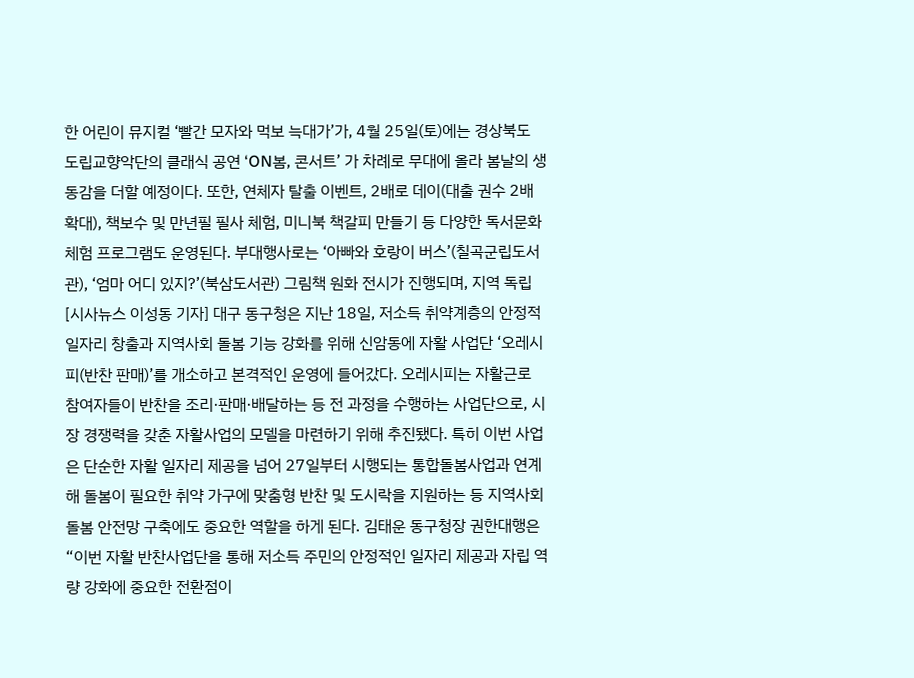한 어린이 뮤지컬 ‘빨간 모자와 먹보 늑대가’가, 4월 25일(토)에는 경상북도 도립교향악단의 클래식 공연 ‘ON봄, 콘서트’ 가 차례로 무대에 올라 봄날의 생동감을 더할 예정이다. 또한, 연체자 탈출 이벤트, 2배로 데이(대출 권수 2배 확대), 책보수 및 만년필 필사 체험, 미니북 책갈피 만들기 등 다양한 독서문화체험 프로그램도 운영된다. 부대행사로는 ‘아빠와 호랑이 버스’(칠곡군립도서관), ‘엄마 어디 있지?’(북삼도서관) 그림책 원화 전시가 진행되며, 지역 독립
[시사뉴스 이성동 기자] 대구 동구청은 지난 18일, 저소득 취약계층의 안정적 일자리 창출과 지역사회 돌봄 기능 강화를 위해 신암동에 자활 사업단 ‘오레시피(반찬 판매)’를 개소하고 본격적인 운영에 들어갔다. 오레시피는 자활근로 참여자들이 반찬을 조리·판매·배달하는 등 전 과정을 수행하는 사업단으로, 시장 경쟁력을 갖춘 자활사업의 모델을 마련하기 위해 추진됐다. 특히 이번 사업은 단순한 자활 일자리 제공을 넘어 27일부터 시행되는 통합돌봄사업과 연계해 돌봄이 필요한 취약 가구에 맞춤형 반찬 및 도시락을 지원하는 등 지역사회 돌봄 안전망 구축에도 중요한 역할을 하게 된다. 김태운 동구청장 권한대행은 “이번 자활 반찬사업단을 통해 저소득 주민의 안정적인 일자리 제공과 자립 역량 강화에 중요한 전환점이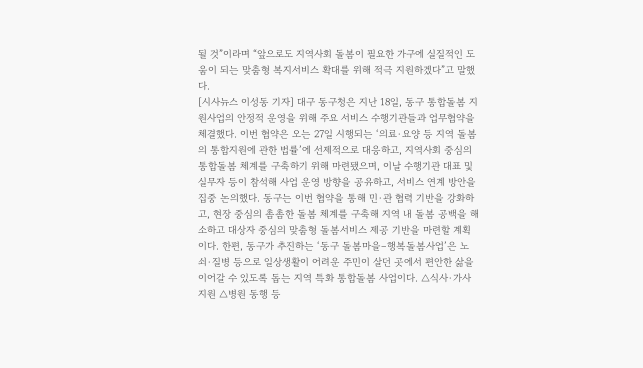될 것”이라며 “앞으로도 지역사회 돌봄이 필요한 가구에 실질적인 도움이 되는 맞춤형 복지서비스 확대를 위해 적극 지원하겠다”고 말했다.
[시사뉴스 이성동 기자] 대구 동구청은 지난 18일, 동구 통합돌봄 지원사업의 안정적 운영을 위해 주요 서비스 수행기관들과 업무협약을 체결했다. 이번 협약은 오는 27일 시행되는 ‘의료·요양 등 지역 돌봄의 통합지원에 관한 법률’에 선제적으로 대응하고, 지역사회 중심의 통합돌봄 체계를 구축하기 위해 마련됐으며, 이날 수행기관 대표 및 실무자 등이 참석해 사업 운영 방향을 공유하고, 서비스 연계 방안을 집중 논의했다. 동구는 이번 협약을 통해 민·관 협력 기반을 강화하고, 현장 중심의 촘촘한 돌봄 체계를 구축해 지역 내 돌봄 공백을 해소하고 대상자 중심의 맞춤형 돌봄서비스 제공 기반을 마련할 계획이다. 한편, 동구가 추진하는 ‘동구 돌봄마을–행복돌봄사업’은 노쇠·질병 등으로 일상생활이 어려운 주민이 살던 곳에서 편안한 삶을 이어갈 수 있도록 돕는 지역 특화 통합돌봄 사업이다. △식사·가사 지원 △병원 동행 등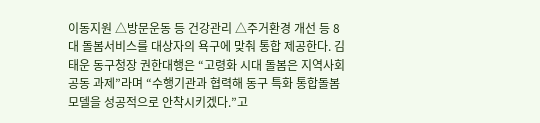이동지원 △방문운동 등 건강관리 △주거환경 개선 등 8대 돌봄서비스를 대상자의 욕구에 맞춰 통합 제공한다. 김태운 동구청장 권한대행은 “고령화 시대 돌봄은 지역사회 공동 과제”라며 “수행기관과 협력해 동구 특화 통합돌봄 모델을 성공적으로 안착시키겠다.”고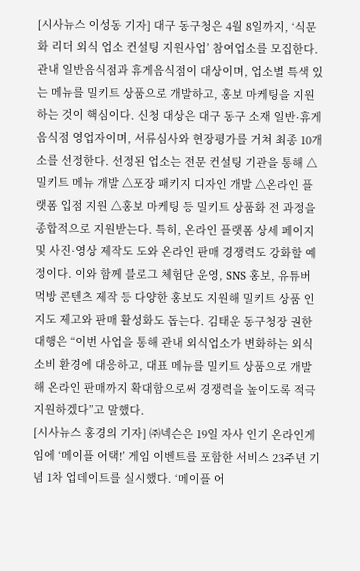[시사뉴스 이성동 기자] 대구 동구청은 4월 8일까지, ‘식문화 리더 외식 업소 컨설팅 지원사업’ 참여업소를 모집한다. 관내 일반음식점과 휴게음식점이 대상이며, 업소별 특색 있는 메뉴를 밀키트 상품으로 개발하고, 홍보 마케팅을 지원하는 것이 핵심이다. 신청 대상은 대구 동구 소재 일반·휴게음식점 영업자이며, 서류심사와 현장평가를 거쳐 최종 10개소를 선정한다. 선정된 업소는 전문 컨설팅 기관을 통해 △밀키트 메뉴 개발 △포장 패키지 디자인 개발 △온라인 플랫폼 입점 지원 △홍보 마케팅 등 밀키트 상품화 전 과정을 종합적으로 지원받는다. 특히, 온라인 플랫폼 상세 페이지 및 사진·영상 제작도 도와 온라인 판매 경쟁력도 강화할 예정이다. 이와 함께 블로그 체험단 운영, SNS 홍보, 유튜버 먹방 콘텐츠 제작 등 다양한 홍보도 지원해 밀키트 상품 인지도 제고와 판매 활성화도 돕는다. 김태운 동구청장 권한대행은 “이번 사업을 통해 관내 외식업소가 변화하는 외식 소비 환경에 대응하고, 대표 메뉴를 밀키트 상품으로 개발해 온라인 판매까지 확대함으로써 경쟁력을 높이도록 적극 지원하겠다”고 말했다.
[시사뉴스 홍경의 기자] ㈜넥슨은 19일 자사 인기 온라인게임에 ‘메이플 어택!’ 게임 이벤트를 포함한 서비스 23주년 기념 1차 업데이트를 실시했다. ‘메이플 어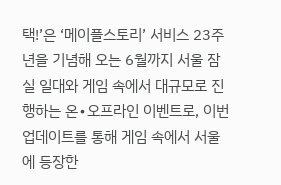택!’은 ‘메이플스토리’ 서비스 23주년을 기념해 오는 6월까지 서울 잠실 일대와 게임 속에서 대규모로 진행하는 온∙오프라인 이벤트로, 이번 업데이트를 통해 게임 속에서 서울에 등장한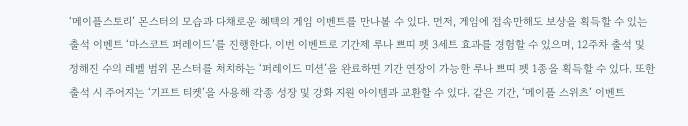‘메이플스토리’ 몬스터의 모습과 다채로운 혜택의 게임 이벤트를 만나볼 수 있다. 먼저, 게임에 접속만해도 보상을 획득할 수 있는 출석 이벤트 ‘마스코트 퍼레이드’를 진행한다. 이번 이벤트로 기간제 루나 쁘띠 펫 3세트 효과를 경험할 수 있으며, 12주차 출석 및 정해진 수의 레벨 범위 몬스터를 처치하는 ‘퍼레이드 미션’을 완료하면 기간 연장이 가능한 루나 쁘띠 펫 1종을 획득할 수 있다. 또한 출석 시 주어지는 ‘기프트 티켓’을 사용해 각종 성장 및 강화 지원 아이템과 교환할 수 있다. 같은 기간, ‘메이플 스위츠’ 이벤트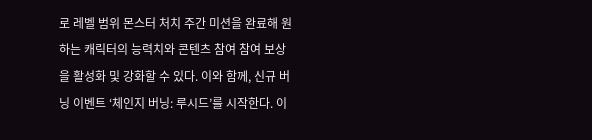로 레벨 범위 몬스터 처치 주간 미션을 완료해 원하는 캐릭터의 능력치와 콘텐츠 참여 참여 보상을 활성화 및 강화할 수 있다. 이와 함께, 신규 버닝 이벤트 ‘체인지 버닝: 루시드’를 시작한다. 이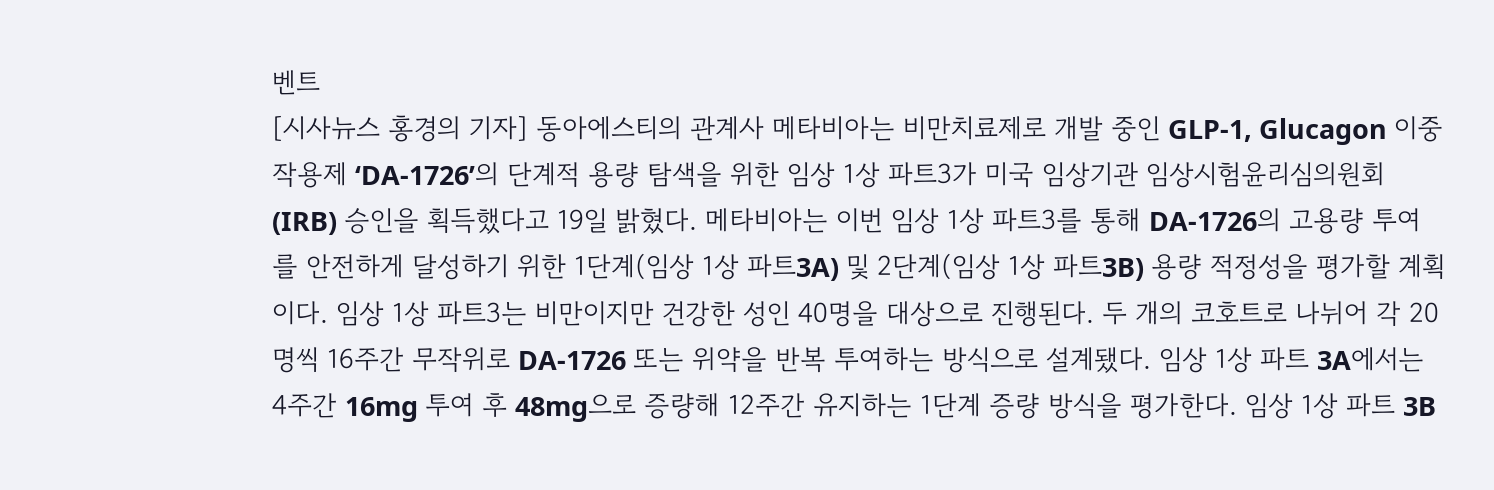벤트
[시사뉴스 홍경의 기자] 동아에스티의 관계사 메타비아는 비만치료제로 개발 중인 GLP-1, Glucagon 이중작용제 ‘DA-1726’의 단계적 용량 탐색을 위한 임상 1상 파트3가 미국 임상기관 임상시험윤리심의원회(IRB) 승인을 획득했다고 19일 밝혔다. 메타비아는 이번 임상 1상 파트3를 통해 DA-1726의 고용량 투여를 안전하게 달성하기 위한 1단계(임상 1상 파트3A) 및 2단계(임상 1상 파트3B) 용량 적정성을 평가할 계획이다. 임상 1상 파트3는 비만이지만 건강한 성인 40명을 대상으로 진행된다. 두 개의 코호트로 나뉘어 각 20명씩 16주간 무작위로 DA-1726 또는 위약을 반복 투여하는 방식으로 설계됐다. 임상 1상 파트 3A에서는 4주간 16mg 투여 후 48mg으로 증량해 12주간 유지하는 1단계 증량 방식을 평가한다. 임상 1상 파트 3B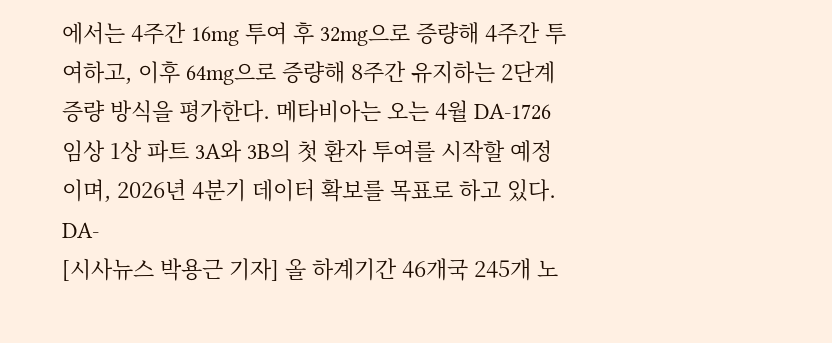에서는 4주간 16mg 투여 후 32mg으로 증량해 4주간 투여하고, 이후 64mg으로 증량해 8주간 유지하는 2단계 증량 방식을 평가한다. 메타비아는 오는 4월 DA-1726 임상 1상 파트 3A와 3B의 첫 환자 투여를 시작할 예정이며, 2026년 4분기 데이터 확보를 목표로 하고 있다. DA-
[시사뉴스 박용근 기자] 올 하계기간 46개국 245개 노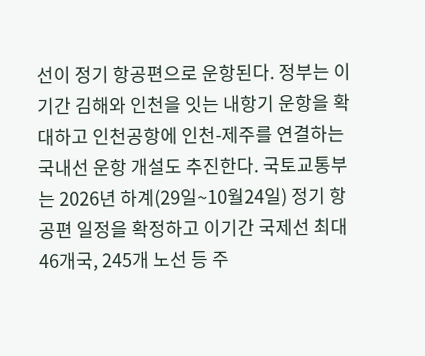선이 정기 항공편으로 운항된다. 정부는 이기간 김해와 인천을 잇는 내항기 운항을 확대하고 인천공항에 인천-제주를 연결하는 국내선 운항 개설도 추진한다. 국토교통부는 2026년 하계(29일~10월24일) 정기 항공편 일정을 확정하고 이기간 국제선 최대 46개국, 245개 노선 등 주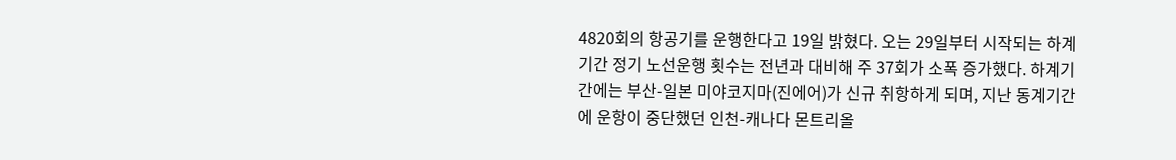4820회의 항공기를 운행한다고 19일 밝혔다. 오는 29일부터 시작되는 하계기간 정기 노선운행 횟수는 전년과 대비해 주 37회가 소폭 증가했다. 하계기간에는 부산-일본 미야코지마(진에어)가 신규 취항하게 되며, 지난 동계기간에 운항이 중단했던 인천-캐나다 몬트리올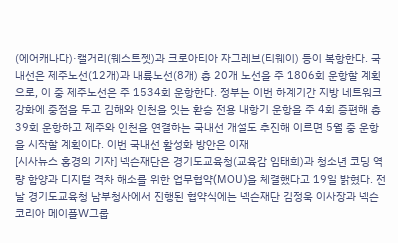(에어캐나다)·캘거리(웨스트젯)과 크로아티아 자그레브(티웨이) 등이 복항한다. 국내선은 제주노선(12개)과 내륙노선(8개) 총 20개 노선을 주 1806회 운항할 계획으로, 이 중 제주노선은 주 1534회 운항한다. 정부는 이번 하계기간 지방 네트워크 강화에 중점을 두고 김해와 인천을 잇는 환승 전용 내항기 운항을 주 4회 증편해 총 39회 운항하고 제주와 인천을 연결하는 국내선 개설도 추진해 이르면 5월 중 운항을 시작할 계획이다. 이번 국내선 활성화 방안은 이재
[시사뉴스 홍경의 기자] 넥슨재단은 경기도교육청(교육감 임태희)과 청소년 코딩 역량 함양과 디지털 격차 해소를 위한 업무협약(MOU)을 체결했다고 19일 밝혔다. 전날 경기도교육청 남부청사에서 진행된 협약식에는 넥슨재단 김정욱 이사장과 넥슨코리아 메이플W그룹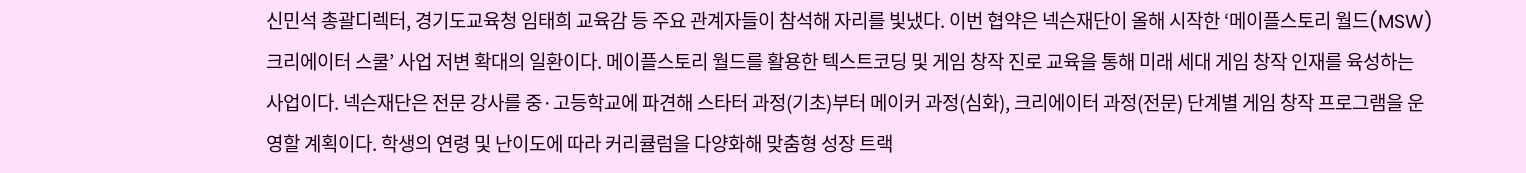신민석 총괄디렉터, 경기도교육청 임태희 교육감 등 주요 관계자들이 참석해 자리를 빛냈다. 이번 협약은 넥슨재단이 올해 시작한 ‘메이플스토리 월드(MSW) 크리에이터 스쿨’ 사업 저변 확대의 일환이다. 메이플스토리 월드를 활용한 텍스트코딩 및 게임 창작 진로 교육을 통해 미래 세대 게임 창작 인재를 육성하는 사업이다. 넥슨재단은 전문 강사를 중·고등학교에 파견해 스타터 과정(기초)부터 메이커 과정(심화), 크리에이터 과정(전문) 단계별 게임 창작 프로그램을 운영할 계획이다. 학생의 연령 및 난이도에 따라 커리큘럼을 다양화해 맞춤형 성장 트랙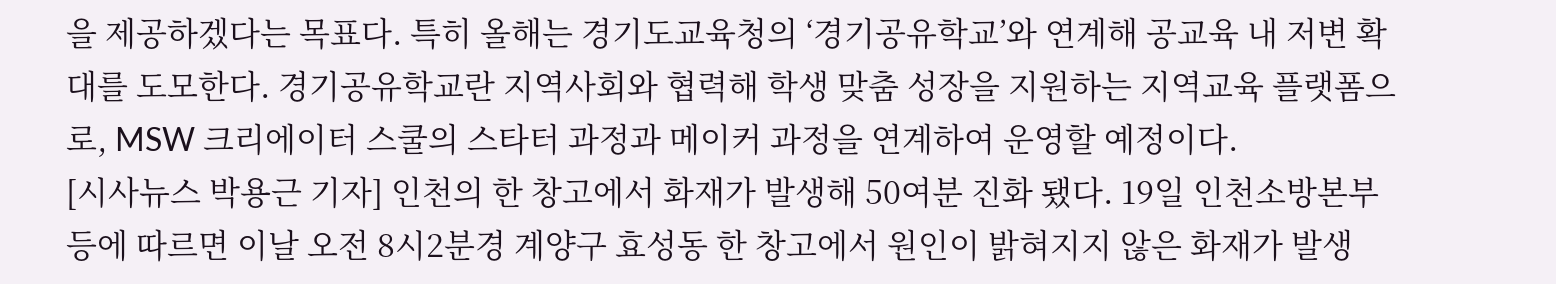을 제공하겠다는 목표다. 특히 올해는 경기도교육청의 ‘경기공유학교’와 연계해 공교육 내 저변 확대를 도모한다. 경기공유학교란 지역사회와 협력해 학생 맞춤 성장을 지원하는 지역교육 플랫폼으로, MSW 크리에이터 스쿨의 스타터 과정과 메이커 과정을 연계하여 운영할 예정이다.
[시사뉴스 박용근 기자] 인천의 한 창고에서 화재가 발생해 50여분 진화 됐다. 19일 인천소방본부 등에 따르면 이날 오전 8시2분경 계양구 효성동 한 창고에서 원인이 밝혀지지 않은 화재가 발생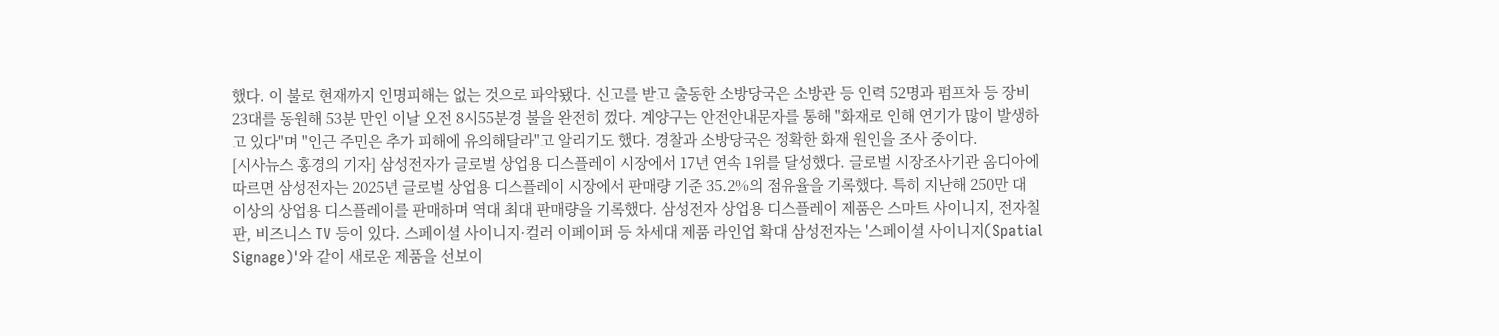했다. 이 불로 현재까지 인명피해는 없는 것으로 파악됐다. 신고를 받고 출동한 소방당국은 소방관 등 인력 52명과 펌프차 등 장비 23대를 동원해 53분 만인 이날 오전 8시55분경 불을 완전히 껐다. 계양구는 안전안내문자를 통해 "화재로 인해 연기가 많이 발생하고 있다"며 "인근 주민은 추가 피해에 유의해달라"고 알리기도 했다. 경찰과 소방당국은 정확한 화재 원인을 조사 중이다.
[시사뉴스 홍경의 기자] 삼성전자가 글로벌 상업용 디스플레이 시장에서 17년 연속 1위를 달성했다. 글로벌 시장조사기관 옴디아에 따르면 삼성전자는 2025년 글로벌 상업용 디스플레이 시장에서 판매량 기준 35.2%의 점유율을 기록했다. 특히 지난해 250만 대 이상의 상업용 디스플레이를 판매하며 역대 최대 판매량을 기록했다. 삼성전자 상업용 디스플레이 제품은 스마트 사이니지, 전자칠판, 비즈니스 TV 등이 있다. 스페이셜 사이니지·컬러 이페이퍼 등 차세대 제품 라인업 확대 삼성전자는 '스페이셜 사이니지(Spatial Signage)'와 같이 새로운 제품을 선보이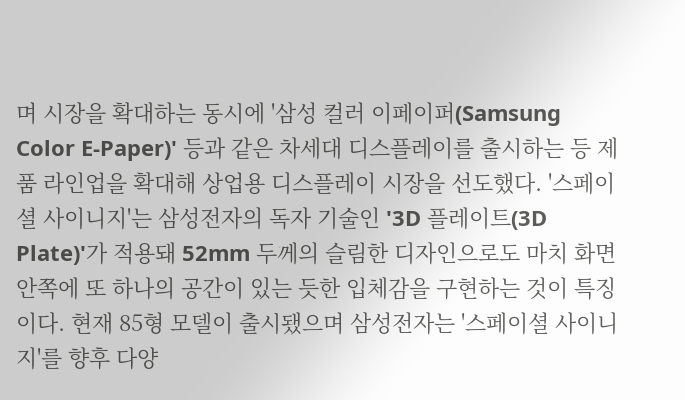며 시장을 확대하는 동시에 '삼성 컬러 이페이퍼(Samsung Color E-Paper)' 등과 같은 차세대 디스플레이를 출시하는 등 제품 라인업을 확대해 상업용 디스플레이 시장을 선도했다. '스페이셜 사이니지'는 삼성전자의 독자 기술인 '3D 플레이트(3D Plate)'가 적용돼 52mm 두께의 슬림한 디자인으로도 마치 화면 안쪽에 또 하나의 공간이 있는 듯한 입체감을 구현하는 것이 특징이다. 현재 85형 모델이 출시됐으며 삼성전자는 '스페이셜 사이니지'를 향후 다양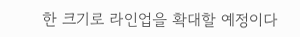한 크기로 라인업을 확대할 예정이다